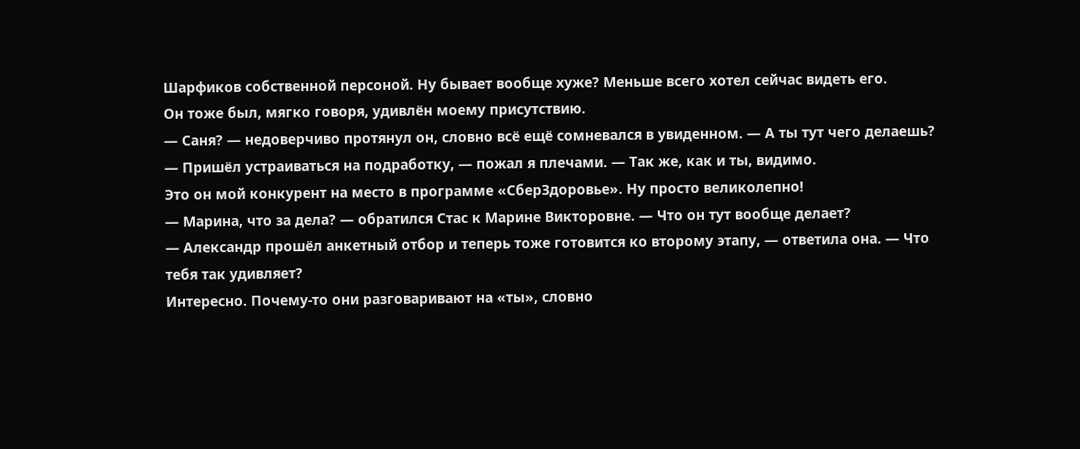Шарфиков собственной персоной. Ну бывает вообще хуже? Меньше всего хотел сейчас видеть его.
Он тоже был, мягко говоря, удивлён моему присутствию.
— Саня? — недоверчиво протянул он, словно всё ещё сомневался в увиденном. — А ты тут чего делаешь?
— Пришёл устраиваться на подработку, — пожал я плечами. — Так же, как и ты, видимо.
Это он мой конкурент на место в программе «СберЗдоровье». Ну просто великолепно!
— Марина, что за дела? — обратился Стас к Марине Викторовне. — Что он тут вообще делает?
— Александр прошёл анкетный отбор и теперь тоже готовится ко второму этапу, — ответила она. — Что тебя так удивляет?
Интересно. Почему-то они разговаривают на «ты», словно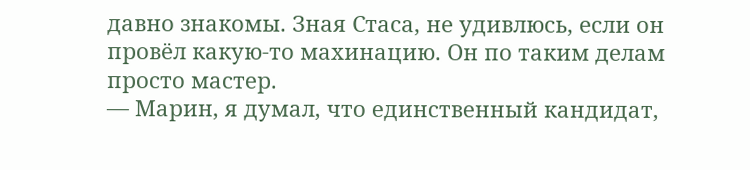давно знакомы. Зная Стаса, не удивлюсь, если он провёл какую-то махинацию. Он по таким делам просто мастер.
— Марин, я думал, что единственный кандидат,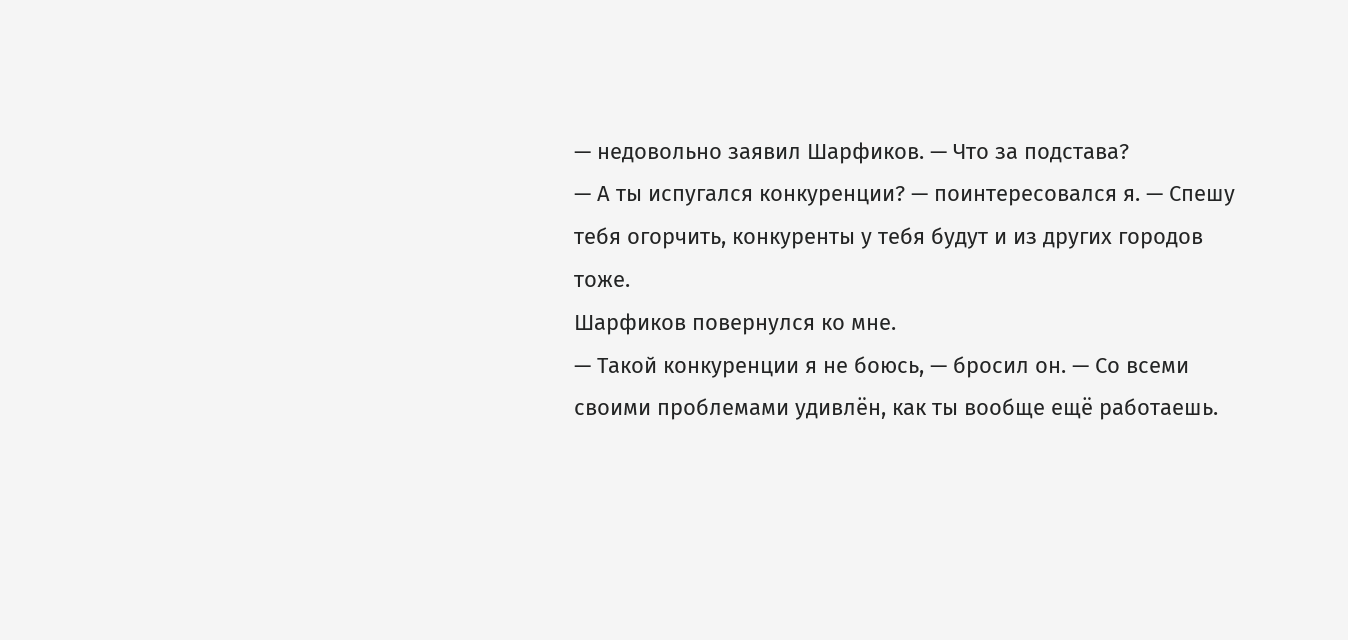— недовольно заявил Шарфиков. — Что за подстава?
— А ты испугался конкуренции? — поинтересовался я. — Спешу тебя огорчить, конкуренты у тебя будут и из других городов тоже.
Шарфиков повернулся ко мне.
— Такой конкуренции я не боюсь, — бросил он. — Со всеми своими проблемами удивлён, как ты вообще ещё работаешь.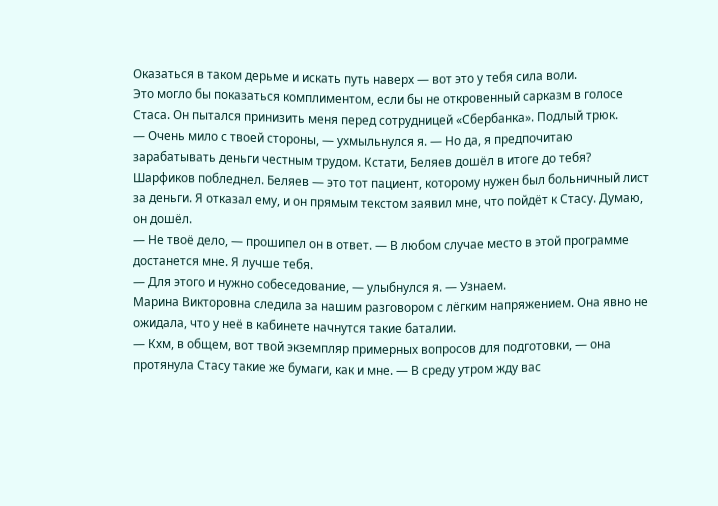Оказаться в таком дерьме и искать путь наверх — вот это у тебя сила воли.
Это могло бы показаться комплиментом, если бы не откровенный сарказм в голосе Стаса. Он пытался принизить меня перед сотрудницей «Сбербанка». Подлый трюк.
— Очень мило с твоей стороны, — ухмыльнулся я. — Но да, я предпочитаю зарабатывать деньги честным трудом. Кстати, Беляев дошёл в итоге до тебя?
Шарфиков побледнел. Беляев — это тот пациент, которому нужен был больничный лист за деньги. Я отказал ему, и он прямым текстом заявил мне, что пойдёт к Стасу. Думаю, он дошёл.
— Не твоё дело, — прошипел он в ответ. — В любом случае место в этой программе достанется мне. Я лучше тебя.
— Для этого и нужно собеседование, — улыбнулся я. — Узнаем.
Марина Викторовна следила за нашим разговором с лёгким напряжением. Она явно не ожидала, что у неё в кабинете начнутся такие баталии.
— Кхм, в общем, вот твой экземпляр примерных вопросов для подготовки, — она протянула Стасу такие же бумаги, как и мне. — В среду утром жду вас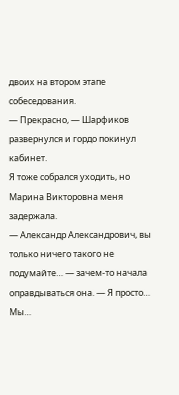двоих на втором этапе собеседования.
— Прекрасно, — Шарфиков развернулся и гордо покинул кабинет.
Я тоже собрался уходить, но Марина Викторовна меня задержала.
— Александр Александрович, вы только ничего такого не подумайте… — зачем-то начала оправдываться она. — Я просто… Мы…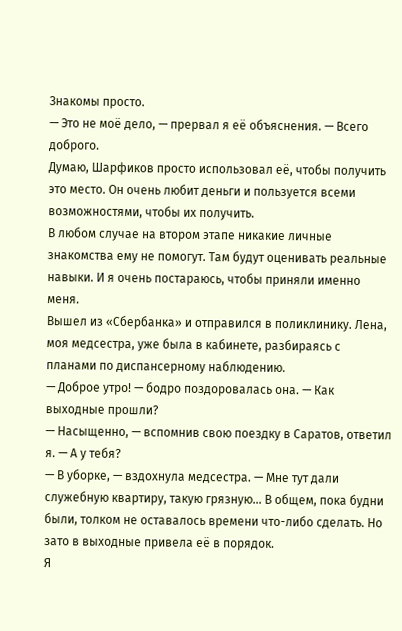Знакомы просто.
— Это не моё дело, — прервал я её объяснения. — Всего доброго.
Думаю, Шарфиков просто использовал её, чтобы получить это место. Он очень любит деньги и пользуется всеми возможностями, чтобы их получить.
В любом случае на втором этапе никакие личные знакомства ему не помогут. Там будут оценивать реальные навыки. И я очень постараюсь, чтобы приняли именно меня.
Вышел из «Сбербанка» и отправился в поликлинику. Лена, моя медсестра, уже была в кабинете, разбираясь с планами по диспансерному наблюдению.
— Доброе утро! — бодро поздоровалась она. — Как выходные прошли?
— Насыщенно, — вспомнив свою поездку в Саратов, ответил я. — А у тебя?
— В уборке, — вздохнула медсестра. — Мне тут дали служебную квартиру, такую грязную… В общем, пока будни были, толком не оставалось времени что-либо сделать. Но зато в выходные привела её в порядок.
Я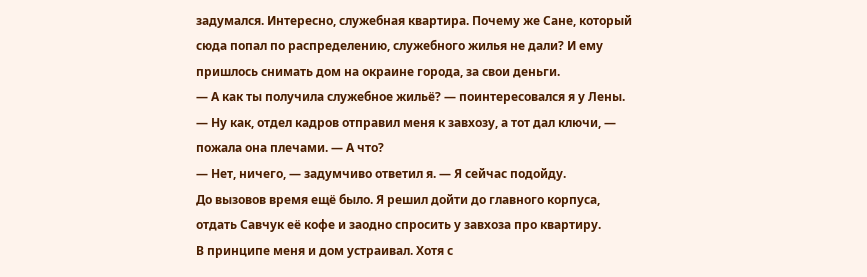задумался. Интересно, служебная квартира. Почему же Сане, который сюда попал по распределению, служебного жилья не дали? И ему пришлось снимать дом на окраине города, за свои деньги.
— А как ты получила служебное жильё? — поинтересовался я у Лены.
— Ну как, отдел кадров отправил меня к завхозу, а тот дал ключи, — пожала она плечами. — А что?
— Нет, ничего, — задумчиво ответил я. — Я сейчас подойду.
До вызовов время ещё было. Я решил дойти до главного корпуса, отдать Савчук её кофе и заодно спросить у завхоза про квартиру.
В принципе меня и дом устраивал. Хотя с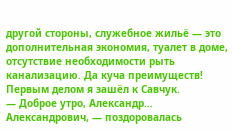другой стороны, служебное жильё — это дополнительная экономия, туалет в доме, отсутствие необходимости рыть канализацию. Да куча преимуществ!
Первым делом я зашёл к Савчук.
— Доброе утро, Александр… Александрович, — поздоровалась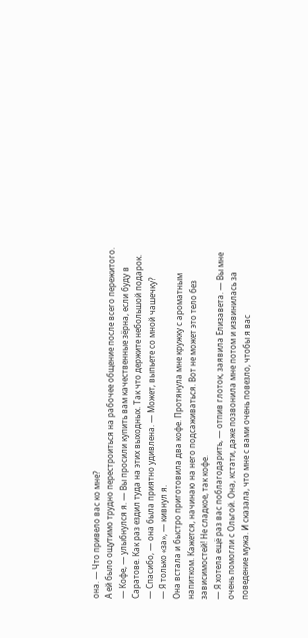она. — Что привело вас ко мне?
А ей было ощутимо трудно перестроиться на рабочее общение после всего пережитого.
— Кофе, — улыбнулся я. — Вы просили купить вам качественные зёрна, если буду в Саратове. Как раз ездил туда на этих выходных. Так что держите небольшой подарок.
— Спасибо, — она была приятно удивлена. — Может, выпьете со мной чашечку?
— Я только «за», — кивнул я.
Она встала и быстро приготовила два кофе. Протянула мне кружку с ароматным напитком. Кажется, начинаю на него подсаживаться. Вот не может это тело без зависимостей! Не сладкое, так кофе.
— Я хотела ещё раз вас поблагодарить, — отпив глоток, заявила Елизавета. — Вы мне очень помогли с Ольгой. Она, кстати, даже позвонила мне потом и извинилась за поведение мужа. И сказала, что мне с вами очень повезло, чтобы я вас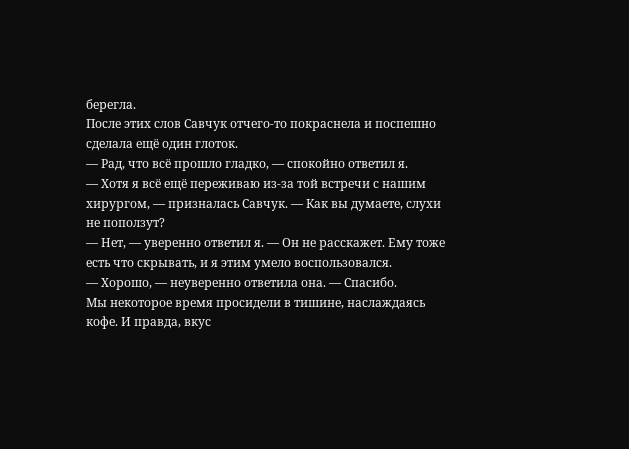берегла.
После этих слов Савчук отчего-то покраснела и поспешно сделала ещё один глоток.
— Рад, что всё прошло гладко, — спокойно ответил я.
— Хотя я всё ещё переживаю из-за той встречи с нашим хирургом, — призналась Савчук. — Как вы думаете, слухи не поползут?
— Нет, — уверенно ответил я. — Он не расскажет. Ему тоже есть что скрывать, и я этим умело воспользовался.
— Хорошо, — неуверенно ответила она. — Спасибо.
Мы некоторое время просидели в тишине, наслаждаясь кофе. И правда, вкус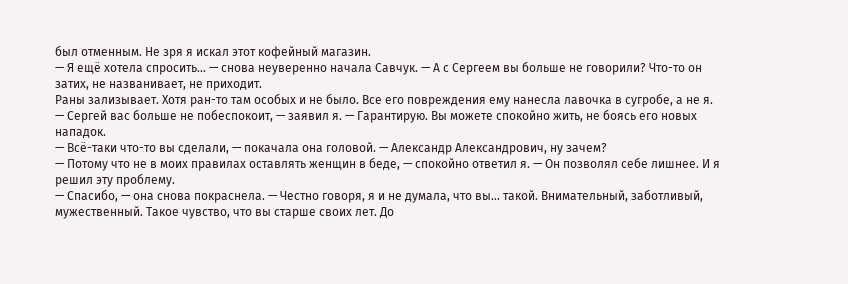был отменным. Не зря я искал этот кофейный магазин.
— Я ещё хотела спросить… — снова неуверенно начала Савчук. — А с Сергеем вы больше не говорили? Что-то он затих, не названивает, не приходит.
Раны зализывает. Хотя ран-то там особых и не было. Все его повреждения ему нанесла лавочка в сугробе, а не я.
— Сергей вас больше не побеспокоит, — заявил я. — Гарантирую. Вы можете спокойно жить, не боясь его новых нападок.
— Всё-таки что-то вы сделали, — покачала она головой. — Александр Александрович, ну зачем?
— Потому что не в моих правилах оставлять женщин в беде, — спокойно ответил я. — Он позволял себе лишнее. И я решил эту проблему.
— Спасибо, — она снова покраснела. — Честно говоря, я и не думала, что вы… такой. Внимательный, заботливый, мужественный. Такое чувство, что вы старше своих лет. До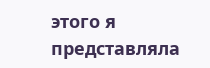этого я представляла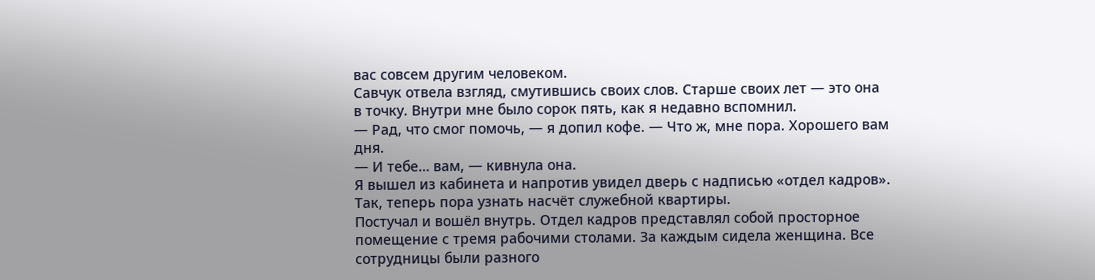вас совсем другим человеком.
Савчук отвела взгляд, смутившись своих слов. Старше своих лет — это она в точку. Внутри мне было сорок пять, как я недавно вспомнил.
— Рад, что смог помочь, — я допил кофе. — Что ж, мне пора. Хорошего вам дня.
— И тебе… вам, — кивнула она.
Я вышел из кабинета и напротив увидел дверь с надписью «отдел кадров». Так, теперь пора узнать насчёт служебной квартиры.
Постучал и вошёл внутрь. Отдел кадров представлял собой просторное помещение с тремя рабочими столами. За каждым сидела женщина. Все сотрудницы были разного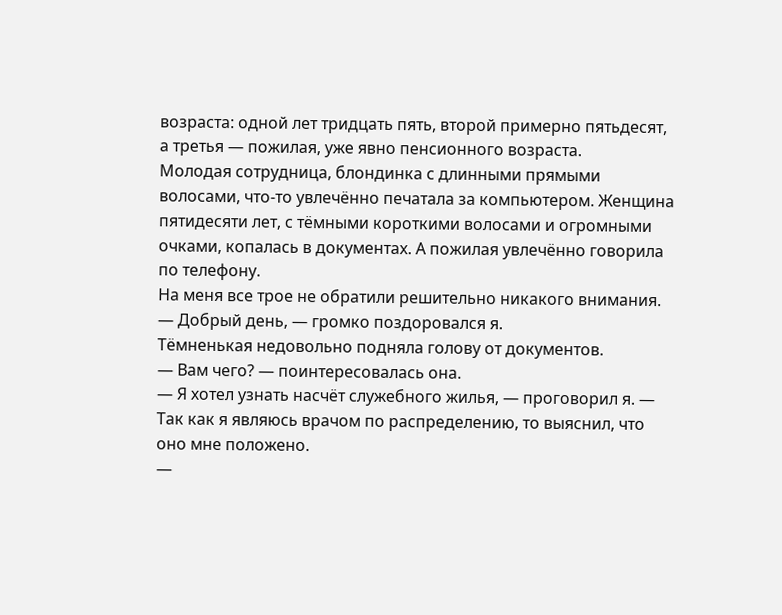возраста: одной лет тридцать пять, второй примерно пятьдесят, а третья — пожилая, уже явно пенсионного возраста.
Молодая сотрудница, блондинка с длинными прямыми волосами, что-то увлечённо печатала за компьютером. Женщина пятидесяти лет, с тёмными короткими волосами и огромными очками, копалась в документах. А пожилая увлечённо говорила по телефону.
На меня все трое не обратили решительно никакого внимания.
— Добрый день, — громко поздоровался я.
Тёмненькая недовольно подняла голову от документов.
— Вам чего? — поинтересовалась она.
— Я хотел узнать насчёт служебного жилья, — проговорил я. — Так как я являюсь врачом по распределению, то выяснил, что оно мне положено.
—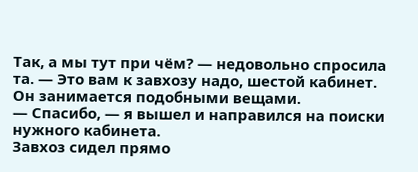Так, а мы тут при чём? — недовольно спросила та. — Это вам к завхозу надо, шестой кабинет. Он занимается подобными вещами.
— Спасибо, — я вышел и направился на поиски нужного кабинета.
Завхоз сидел прямо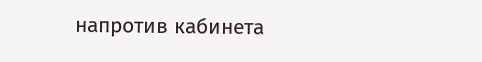напротив кабинета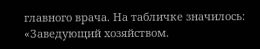главного врача. На табличке значилось: «Заведующий хозяйством.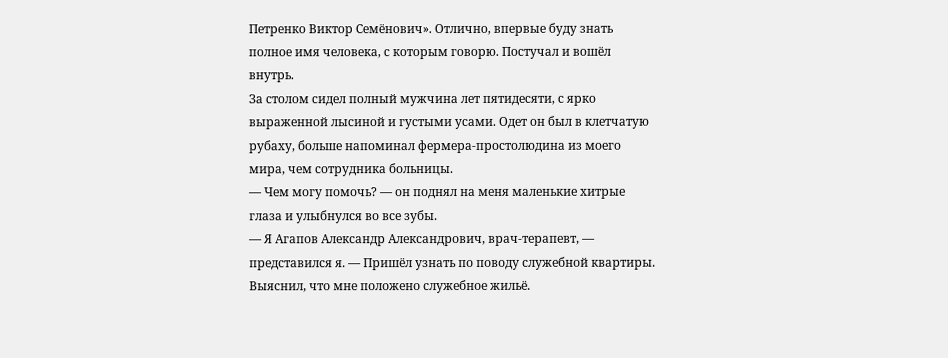Петренко Виктор Семёнович». Отлично, впервые буду знать полное имя человека, с которым говорю. Постучал и вошёл внутрь.
За столом сидел полный мужчина лет пятидесяти, с ярко выраженной лысиной и густыми усами. Одет он был в клетчатую рубаху, больше напоминал фермера-простолюдина из моего мира, чем сотрудника больницы.
— Чем могу помочь? — он поднял на меня маленькие хитрые глаза и улыбнулся во все зубы.
— Я Агапов Александр Александрович, врач-терапевт, — представился я. — Пришёл узнать по поводу служебной квартиры. Выяснил, что мне положено служебное жильё.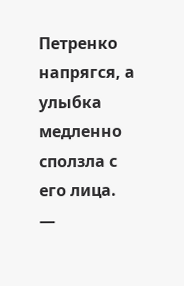Петренко напрягся, а улыбка медленно сползла с его лица.
—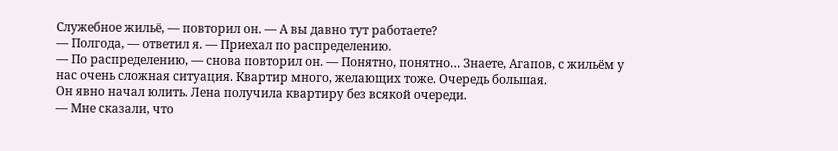Служебное жильё, — повторил он. — А вы давно тут работаете?
— Полгода, — ответил я. — Приехал по распределению.
— По распределению, — снова повторил он. — Понятно, понятно… Знаете, Агапов, с жильём у нас очень сложная ситуация. Квартир много, желающих тоже. Очередь большая.
Он явно начал юлить. Лена получила квартиру без всякой очереди.
— Мне сказали, что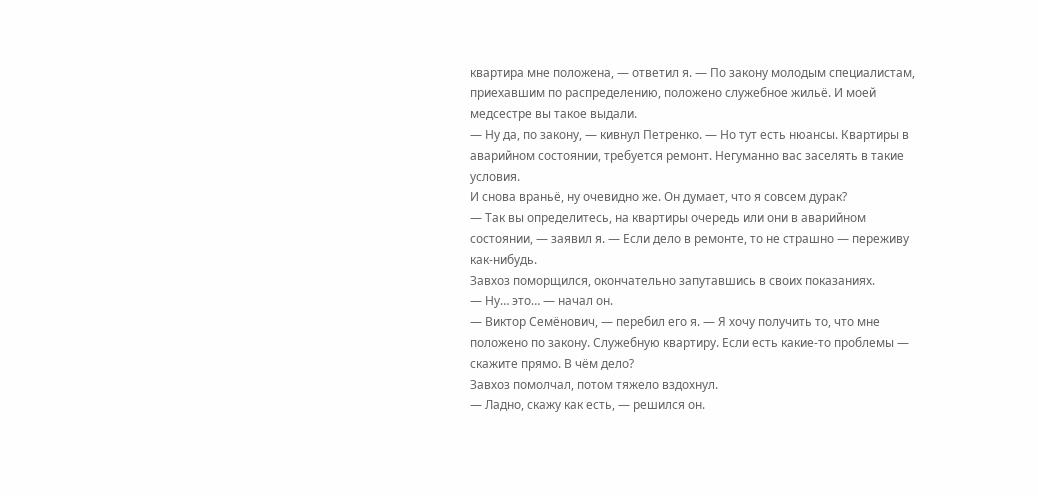квартира мне положена, — ответил я. — По закону молодым специалистам, приехавшим по распределению, положено служебное жильё. И моей медсестре вы такое выдали.
— Ну да, по закону, — кивнул Петренко. — Но тут есть нюансы. Квартиры в аварийном состоянии, требуется ремонт. Негуманно вас заселять в такие условия.
И снова враньё, ну очевидно же. Он думает, что я совсем дурак?
— Так вы определитесь, на квартиры очередь или они в аварийном состоянии, — заявил я. — Если дело в ремонте, то не страшно — переживу как-нибудь.
Завхоз поморщился, окончательно запутавшись в своих показаниях.
— Ну… это… — начал он.
— Виктор Семёнович, — перебил его я. — Я хочу получить то, что мне положено по закону. Служебную квартиру. Если есть какие-то проблемы — скажите прямо. В чём дело?
Завхоз помолчал, потом тяжело вздохнул.
— Ладно, скажу как есть, — решился он.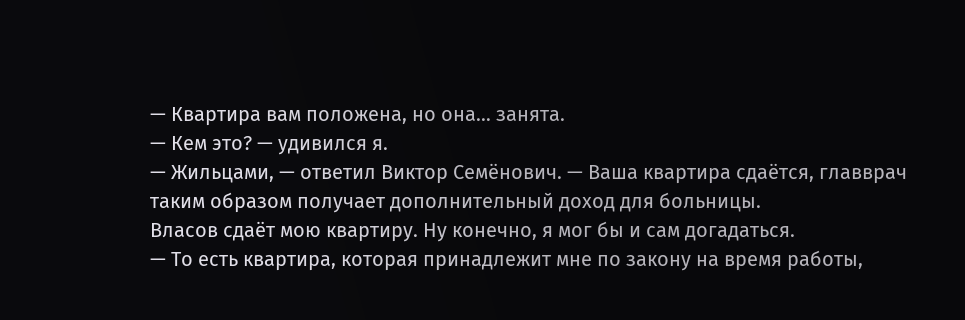— Квартира вам положена, но она… занята.
— Кем это? — удивился я.
— Жильцами, — ответил Виктор Семёнович. — Ваша квартира сдаётся, главврач таким образом получает дополнительный доход для больницы.
Власов сдаёт мою квартиру. Ну конечно, я мог бы и сам догадаться.
— То есть квартира, которая принадлежит мне по закону на время работы,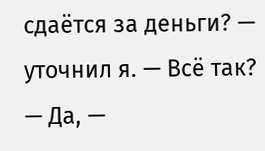сдаётся за деньги? — уточнил я. — Всё так?
— Да, —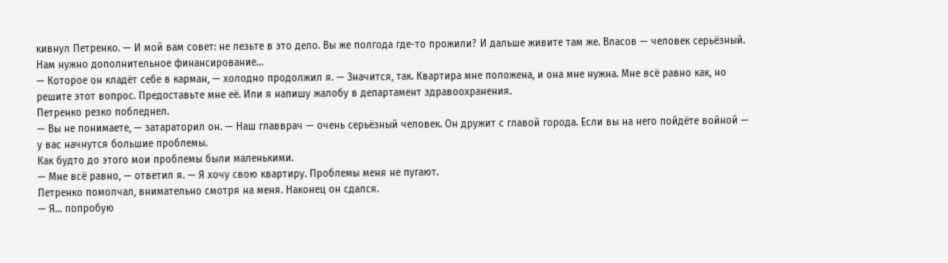кивнул Петренко. — И мой вам совет: не лезьте в это дело. Вы же полгода где-то прожили? И дальше живите там же. Власов — человек серьёзный. Нам нужно дополнительное финансирование…
— Которое он кладёт себе в карман, — холодно продолжил я. — Значится, так. Квартира мне положена, и она мне нужна. Мне всё равно как, но решите этот вопрос. Предоставьте мне её. Или я напишу жалобу в департамент здравоохранения.
Петренко резко побледнел.
— Вы не понимаете, — затараторил он. — Наш главврач — очень серьёзный человек. Он дружит с главой города. Если вы на него пойдёте войной — у вас начнутся большие проблемы.
Как будто до этого мои проблемы были маленькими.
— Мне всё равно, — ответил я. — Я хочу свою квартиру. Проблемы меня не пугают.
Петренко помолчал, внимательно смотря на меня. Наконец он сдался.
— Я… попробую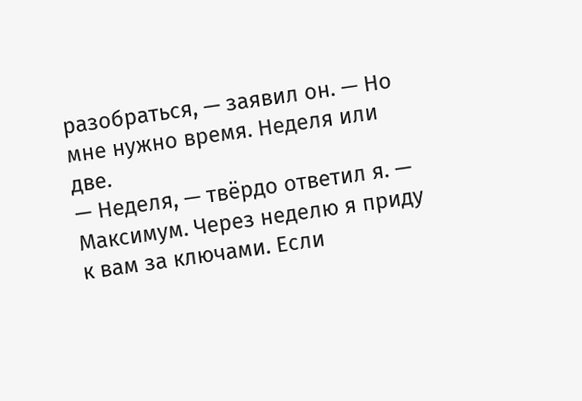разобраться, — заявил он. — Но мне нужно время. Неделя или две.
— Неделя, — твёрдо ответил я. — Максимум. Через неделю я приду к вам за ключами. Если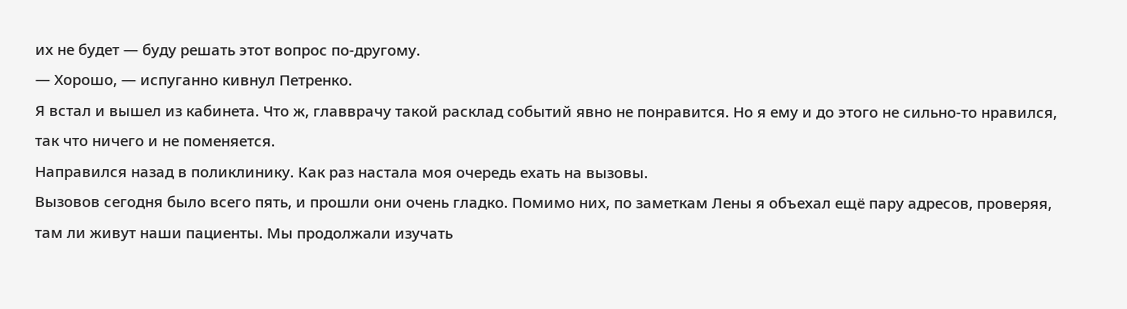их не будет — буду решать этот вопрос по-другому.
— Хорошо, — испуганно кивнул Петренко.
Я встал и вышел из кабинета. Что ж, главврачу такой расклад событий явно не понравится. Но я ему и до этого не сильно-то нравился, так что ничего и не поменяется.
Направился назад в поликлинику. Как раз настала моя очередь ехать на вызовы.
Вызовов сегодня было всего пять, и прошли они очень гладко. Помимо них, по заметкам Лены я объехал ещё пару адресов, проверяя, там ли живут наши пациенты. Мы продолжали изучать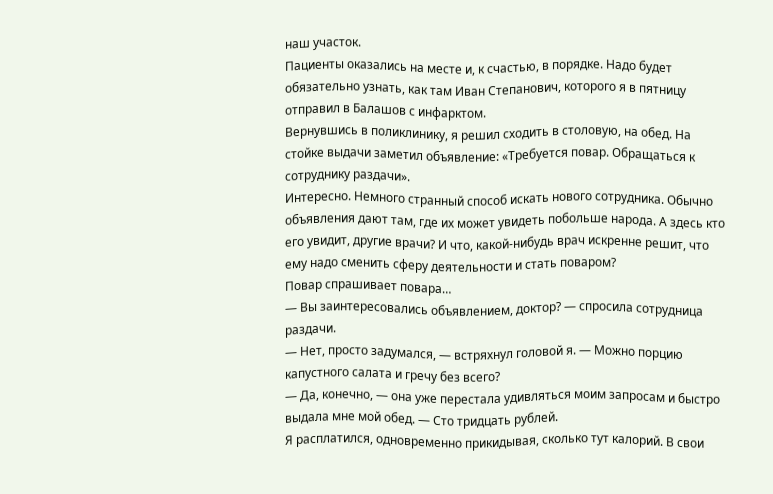наш участок.
Пациенты оказались на месте и, к счастью, в порядке. Надо будет обязательно узнать, как там Иван Степанович, которого я в пятницу отправил в Балашов с инфарктом.
Вернувшись в поликлинику, я решил сходить в столовую, на обед. На стойке выдачи заметил объявление: «Требуется повар. Обращаться к сотруднику раздачи».
Интересно. Немного странный способ искать нового сотрудника. Обычно объявления дают там, где их может увидеть побольше народа. А здесь кто его увидит, другие врачи? И что, какой-нибудь врач искренне решит, что ему надо сменить сферу деятельности и стать поваром?
Повар спрашивает повара…
— Вы заинтересовались объявлением, доктор? — спросила сотрудница раздачи.
— Нет, просто задумался, — встряхнул головой я. — Можно порцию капустного салата и гречу без всего?
— Да, конечно, — она уже перестала удивляться моим запросам и быстро выдала мне мой обед. — Сто тридцать рублей.
Я расплатился, одновременно прикидывая, сколько тут калорий. В свои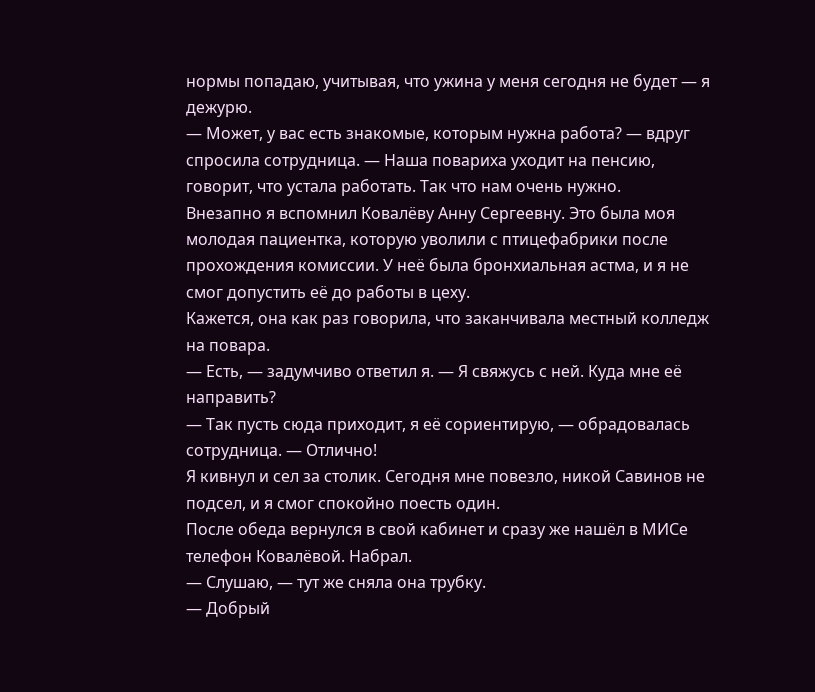нормы попадаю, учитывая, что ужина у меня сегодня не будет — я дежурю.
— Может, у вас есть знакомые, которым нужна работа? — вдруг спросила сотрудница. — Наша повариха уходит на пенсию, говорит, что устала работать. Так что нам очень нужно.
Внезапно я вспомнил Ковалёву Анну Сергеевну. Это была моя молодая пациентка, которую уволили с птицефабрики после прохождения комиссии. У неё была бронхиальная астма, и я не смог допустить её до работы в цеху.
Кажется, она как раз говорила, что заканчивала местный колледж на повара.
— Есть, — задумчиво ответил я. — Я свяжусь с ней. Куда мне её направить?
— Так пусть сюда приходит, я её сориентирую, — обрадовалась сотрудница. — Отлично!
Я кивнул и сел за столик. Сегодня мне повезло, никой Савинов не подсел, и я смог спокойно поесть один.
После обеда вернулся в свой кабинет и сразу же нашёл в МИСе телефон Ковалёвой. Набрал.
— Слушаю, — тут же сняла она трубку.
— Добрый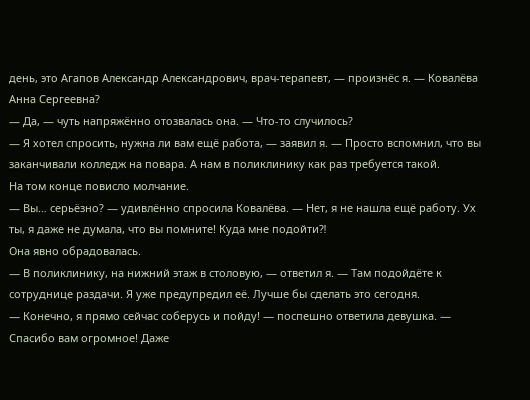день, это Агапов Александр Александрович, врач-терапевт, — произнёс я. — Ковалёва Анна Сергеевна?
— Да, — чуть напряжённо отозвалась она. — Что-то случилось?
— Я хотел спросить, нужна ли вам ещё работа, — заявил я. — Просто вспомнил, что вы заканчивали колледж на повара. А нам в поликлинику как раз требуется такой.
На том конце повисло молчание.
— Вы… серьёзно? — удивлённо спросила Ковалёва. — Нет, я не нашла ещё работу. Ух ты, я даже не думала, что вы помните! Куда мне подойти⁈
Она явно обрадовалась.
— В поликлинику, на нижний этаж в столовую, — ответил я. — Там подойдёте к сотруднице раздачи. Я уже предупредил её. Лучше бы сделать это сегодня.
— Конечно, я прямо сейчас соберусь и пойду! — поспешно ответила девушка. — Спасибо вам огромное! Даже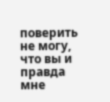поверить не могу, что вы и правда мне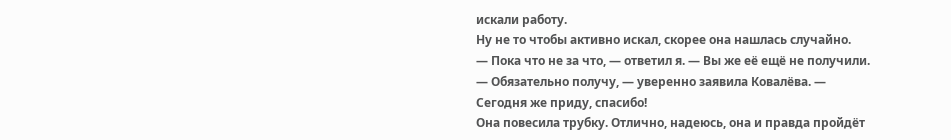искали работу.
Ну не то чтобы активно искал, скорее она нашлась случайно.
— Пока что не за что, — ответил я. — Вы же её ещё не получили.
— Обязательно получу, — уверенно заявила Ковалёва. — Сегодня же приду, спасибо!
Она повесила трубку. Отлично, надеюсь, она и правда пройдёт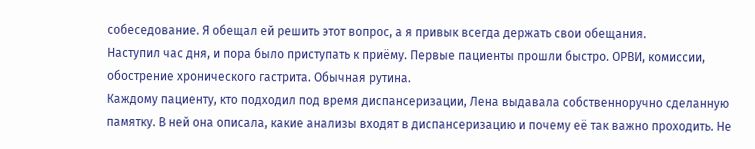собеседование. Я обещал ей решить этот вопрос, а я привык всегда держать свои обещания.
Наступил час дня, и пора было приступать к приёму. Первые пациенты прошли быстро. ОРВИ, комиссии, обострение хронического гастрита. Обычная рутина.
Каждому пациенту, кто подходил под время диспансеризации, Лена выдавала собственноручно сделанную памятку. В ней она описала, какие анализы входят в диспансеризацию и почему её так важно проходить. Не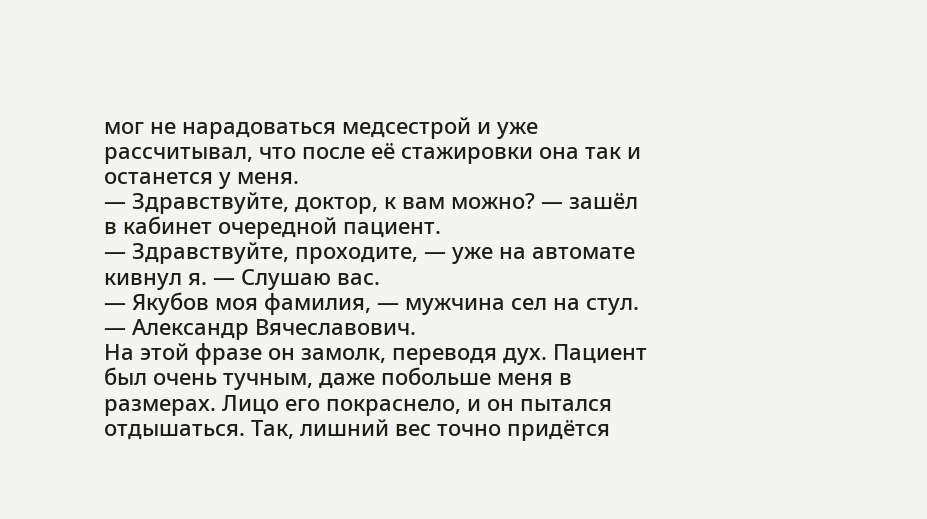мог не нарадоваться медсестрой и уже рассчитывал, что после её стажировки она так и останется у меня.
— Здравствуйте, доктор, к вам можно? — зашёл в кабинет очередной пациент.
— Здравствуйте, проходите, — уже на автомате кивнул я. — Слушаю вас.
— Якубов моя фамилия, — мужчина сел на стул. — Александр Вячеславович.
На этой фразе он замолк, переводя дух. Пациент был очень тучным, даже побольше меня в размерах. Лицо его покраснело, и он пытался отдышаться. Так, лишний вес точно придётся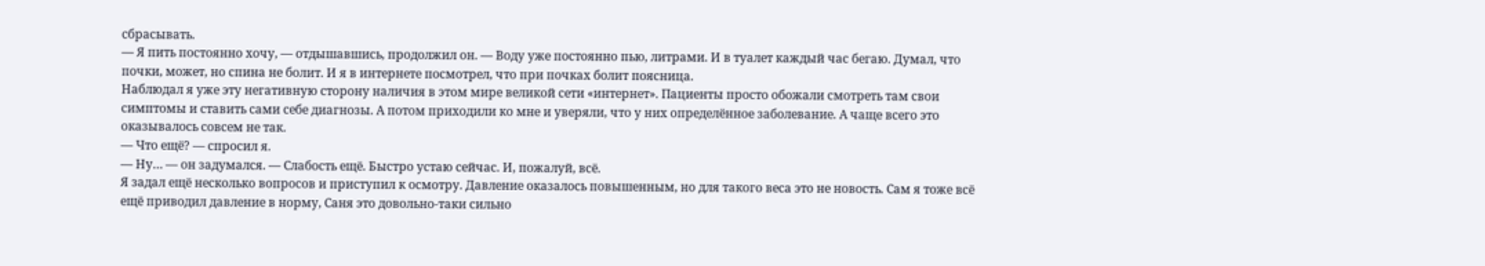сбрасывать.
— Я пить постоянно хочу, — отдышавшись, продолжил он. — Воду уже постоянно пью, литрами. И в туалет каждый час бегаю. Думал, что почки, может, но спина не болит. И я в интернете посмотрел, что при почках болит поясница.
Наблюдал я уже эту негативную сторону наличия в этом мире великой сети «интернет». Пациенты просто обожали смотреть там свои симптомы и ставить сами себе диагнозы. А потом приходили ко мне и уверяли, что у них определённое заболевание. А чаще всего это оказывалось совсем не так.
— Что ещё? — спросил я.
— Ну… — он задумался. — Слабость ещё. Быстро устаю сейчас. И, пожалуй, всё.
Я задал ещё несколько вопросов и приступил к осмотру. Давление оказалось повышенным, но для такого веса это не новость. Сам я тоже всё ещё приводил давление в норму, Саня это довольно-таки сильно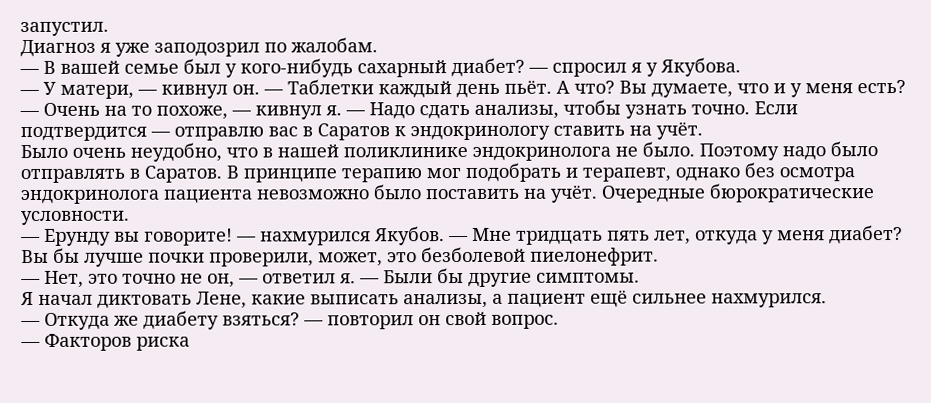запустил.
Диагноз я уже заподозрил по жалобам.
— В вашей семье был у кого-нибудь сахарный диабет? — спросил я у Якубова.
— У матери, — кивнул он. — Таблетки каждый день пьёт. А что? Вы думаете, что и у меня есть?
— Очень на то похоже, — кивнул я. — Надо сдать анализы, чтобы узнать точно. Если подтвердится — отправлю вас в Саратов к эндокринологу ставить на учёт.
Было очень неудобно, что в нашей поликлинике эндокринолога не было. Поэтому надо было отправлять в Саратов. В принципе терапию мог подобрать и терапевт, однако без осмотра эндокринолога пациента невозможно было поставить на учёт. Очередные бюрократические условности.
— Ерунду вы говорите! — нахмурился Якубов. — Мне тридцать пять лет, откуда у меня диабет? Вы бы лучше почки проверили, может, это безболевой пиелонефрит.
— Нет, это точно не он, — ответил я. — Были бы другие симптомы.
Я начал диктовать Лене, какие выписать анализы, а пациент ещё сильнее нахмурился.
— Откуда же диабету взяться? — повторил он свой вопрос.
— Факторов риска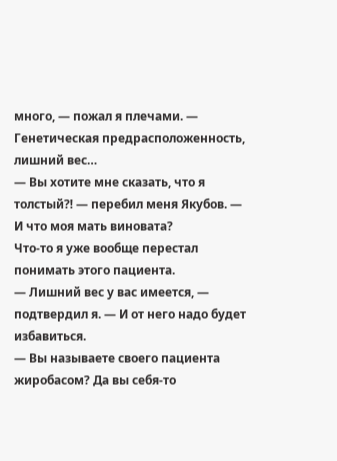много, — пожал я плечами. — Генетическая предрасположенность, лишний вес…
— Вы хотите мне сказать, что я толстый⁈ — перебил меня Якубов. — И что моя мать виновата?
Что-то я уже вообще перестал понимать этого пациента.
— Лишний вес у вас имеется, — подтвердил я. — И от него надо будет избавиться.
— Вы называете своего пациента жиробасом? Да вы себя-то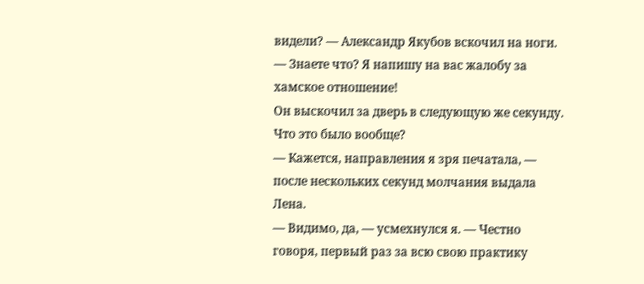видели? — Александр Якубов вскочил на ноги. — Знаете что? Я напишу на вас жалобу за хамское отношение!
Он выскочил за дверь в следующую же секунду. Что это было вообще?
— Кажется, направления я зря печатала, — после нескольких секунд молчания выдала Лена.
— Видимо, да, — усмехнулся я. — Честно говоря, первый раз за всю свою практику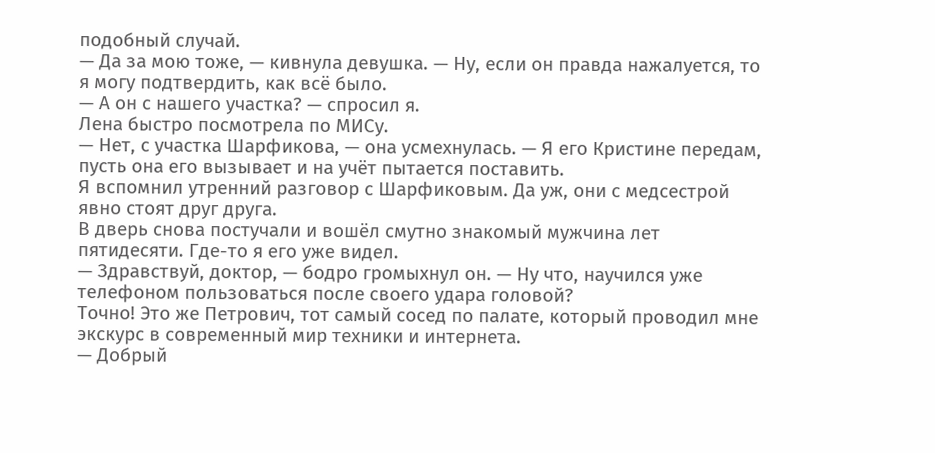подобный случай.
— Да за мою тоже, — кивнула девушка. — Ну, если он правда нажалуется, то я могу подтвердить, как всё было.
— А он с нашего участка? — спросил я.
Лена быстро посмотрела по МИСу.
— Нет, с участка Шарфикова, — она усмехнулась. — Я его Кристине передам, пусть она его вызывает и на учёт пытается поставить.
Я вспомнил утренний разговор с Шарфиковым. Да уж, они с медсестрой явно стоят друг друга.
В дверь снова постучали и вошёл смутно знакомый мужчина лет пятидесяти. Где-то я его уже видел.
— Здравствуй, доктор, — бодро громыхнул он. — Ну что, научился уже телефоном пользоваться после своего удара головой?
Точно! Это же Петрович, тот самый сосед по палате, который проводил мне экскурс в современный мир техники и интернета.
— Добрый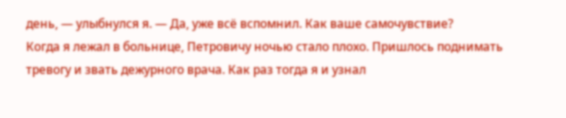день, — улыбнулся я. — Да, уже всё вспомнил. Как ваше самочувствие?
Когда я лежал в больнице, Петровичу ночью стало плохо. Пришлось поднимать тревогу и звать дежурного врача. Как раз тогда я и узнал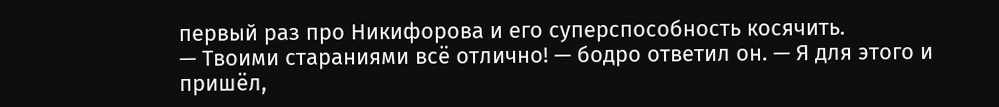первый раз про Никифорова и его суперспособность косячить.
— Твоими стараниями всё отлично! — бодро ответил он. — Я для этого и пришёл,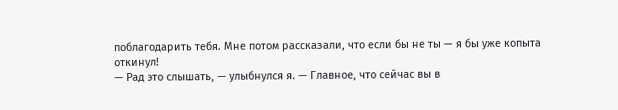поблагодарить тебя. Мне потом рассказали, что если бы не ты — я бы уже копыта откинул!
— Рад это слышать, — улыбнулся я. — Главное, что сейчас вы в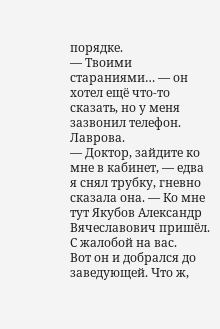порядке.
— Твоими стараниями… — он хотел ещё что-то сказать, но у меня зазвонил телефон.
Лаврова.
— Доктор, зайдите ко мне в кабинет, — едва я снял трубку, гневно сказала она. — Ко мне тут Якубов Александр Вячеславович пришёл. С жалобой на вас.
Вот он и добрался до заведующей. Что ж,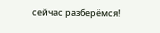сейчас разберёмся!